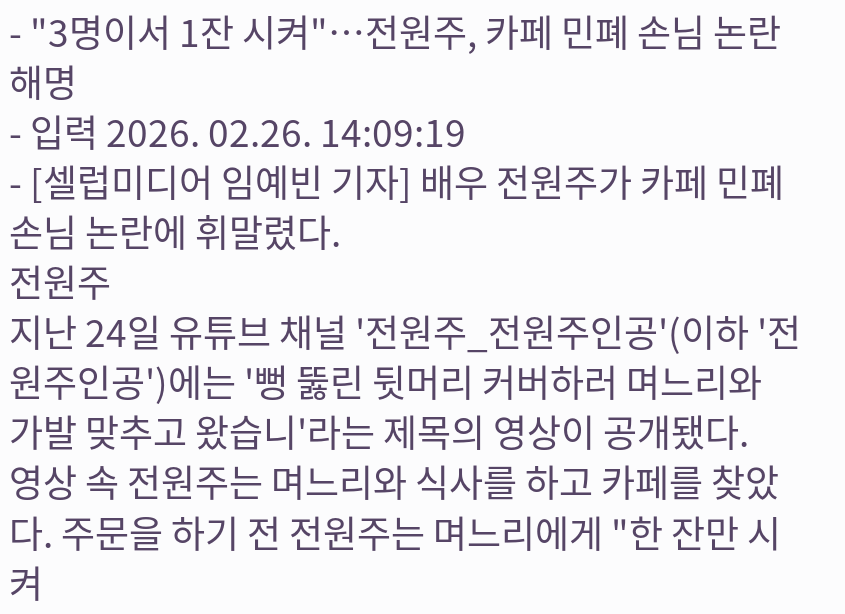- "3명이서 1잔 시켜"…전원주, 카페 민폐 손님 논란 해명
- 입력 2026. 02.26. 14:09:19
- [셀럽미디어 임예빈 기자] 배우 전원주가 카페 민폐 손님 논란에 휘말렸다.
전원주
지난 24일 유튜브 채널 '전원주_전원주인공'(이하 '전원주인공')에는 '뻥 뚫린 뒷머리 커버하러 며느리와 가발 맞추고 왔습니'라는 제목의 영상이 공개됐다.
영상 속 전원주는 며느리와 식사를 하고 카페를 찾았다. 주문을 하기 전 전원주는 며느리에게 "한 잔만 시켜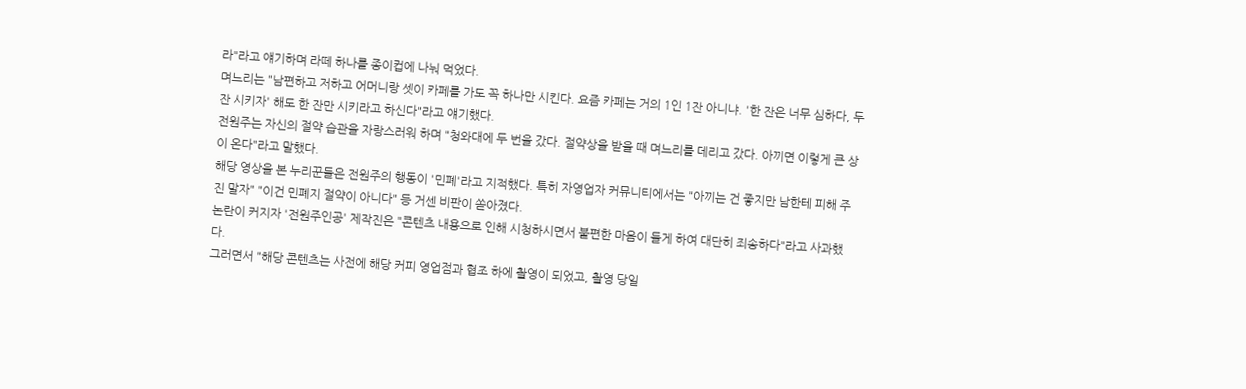라"라고 얘기하며 라떼 하나를 종이컵에 나눠 먹었다.
며느리는 "남편하고 저하고 어머니랑 셋이 카페를 가도 꼭 하나만 시킨다. 요즘 카페는 거의 1인 1잔 아니냐. '한 잔은 너무 심하다, 두 잔 시키자' 해도 한 잔만 시키라고 하신다"라고 얘기했다.
전원주는 자신의 절약 습관을 자랑스러워 하며 "청와대에 두 번을 갔다. 절약상을 받을 때 며느리를 데리고 갔다. 아끼면 이렇게 큰 상이 온다"라고 말했다.
해당 영상을 본 누리꾼들은 전원주의 행동이 '민폐'라고 지적했다. 특히 자영업자 커뮤니티에서는 "아끼는 건 좋지만 남한테 피해 주진 말자" "이건 민폐지 절약이 아니다" 등 거센 비판이 쏟아졌다.
논란이 커지자 '전원주인공' 제작진은 "콘텐츠 내용으로 인해 시청하시면서 불편한 마음이 들게 하여 대단히 죄송하다"라고 사과했다.
그러면서 "해당 콘텐츠는 사전에 해당 커피 영업점과 협조 하에 촬영이 되었고, 촬영 당일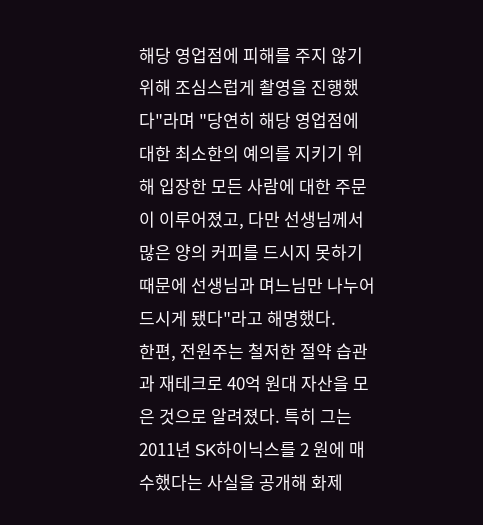해당 영업점에 피해를 주지 않기 위해 조심스럽게 촬영을 진행했다"라며 "당연히 해당 영업점에 대한 최소한의 예의를 지키기 위해 입장한 모든 사람에 대한 주문이 이루어졌고, 다만 선생님께서 많은 양의 커피를 드시지 못하기 때문에 선생님과 며느님만 나누어 드시게 됐다"라고 해명했다.
한편, 전원주는 철저한 절약 습관과 재테크로 40억 원대 자산을 모은 것으로 알려졌다. 특히 그는 2011년 SK하이닉스를 2 원에 매수했다는 사실을 공개해 화제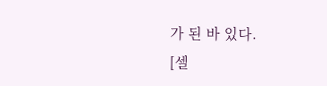가 된 바 있다.
[셀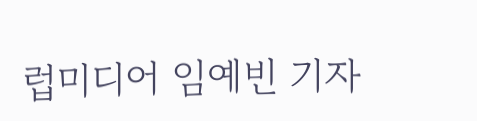럽미디어 임예빈 기자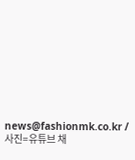news@fashionmk.co.kr / 사진=유튜브 채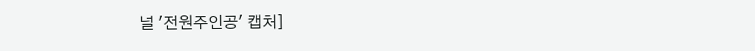널 '전원주인공' 캡처]